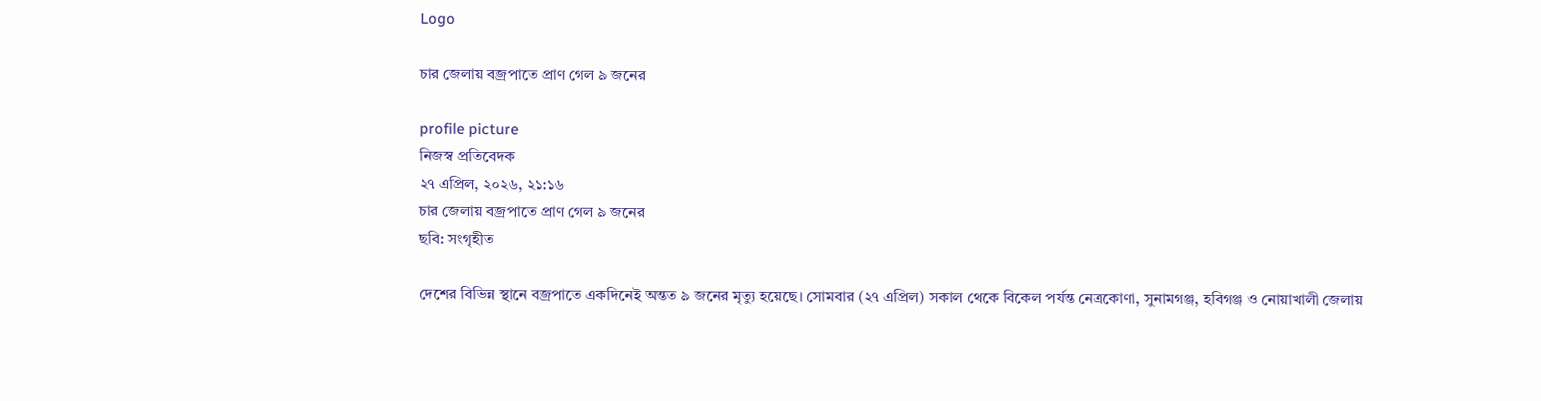Logo

চার জেলায় বজ্রপাতে প্রাণ গেল ৯ জনের

profile picture
নিজস্ব প্রতিবেদক
২৭ এপ্রিল, ২০২৬, ২১:১৬
চার জেলায় বজ্রপাতে প্রাণ গেল ৯ জনের
ছবি: সংগৃহীত

দেশের বিভিন্ন স্থানে বজ্রপাতে একদিনেই অন্তত ৯ জনের মৃত্যু হয়েছে। সোমবার (২৭ এপ্রিল) সকাল থেকে বিকেল পর্যন্ত নেত্রকোণা, সুনামগঞ্জ, হবিগঞ্জ ও নোয়াখালী জেলায়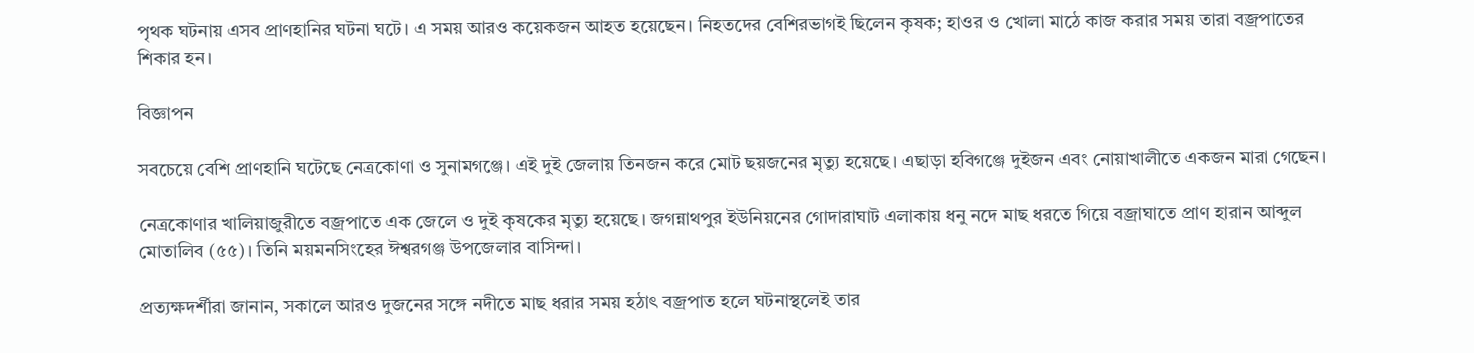পৃথক ঘটনায় এসব প্রাণহানির ঘটনা ঘটে। এ সময় আরও কয়েকজন আহত হয়েছেন। নিহতদের বেশিরভাগই ছিলেন কৃষক; হাওর ও খোলা মাঠে কাজ করার সময় তারা বজ্রপাতের শিকার হন।

বিজ্ঞাপন

সবচেয়ে বেশি প্রাণহানি ঘটেছে নেত্রকোণা ও সুনামগঞ্জে। এই দুই জেলায় তিনজন করে মোট ছয়জনের মৃত্যু হয়েছে। এছাড়া হবিগঞ্জে দুইজন এবং নোয়াখালীতে একজন মারা গেছেন।

নেত্রকোণার খালিয়াজুরীতে বজ্রপাতে এক জেলে ও দুই কৃষকের মৃত্যু হয়েছে। জগন্নাথপুর ইউনিয়নের গোদারাঘাট এলাকায় ধনু নদে মাছ ধরতে গিয়ে বজ্রাঘাতে প্রাণ হারান আব্দুল মোতালিব (৫৫)। তিনি ময়মনসিংহের ঈশ্বরগঞ্জ উপজেলার বাসিন্দা।

প্রত্যক্ষদর্শীরা জানান, সকালে আরও দুজনের সঙ্গে নদীতে মাছ ধরার সময় হঠাৎ বজ্রপাত হলে ঘটনাস্থলেই তার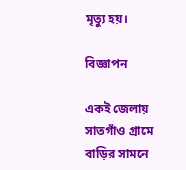মৃত্যু হয়।

বিজ্ঞাপন

একই জেলায় সাতগাঁও গ্রামে বাড়ির সামনে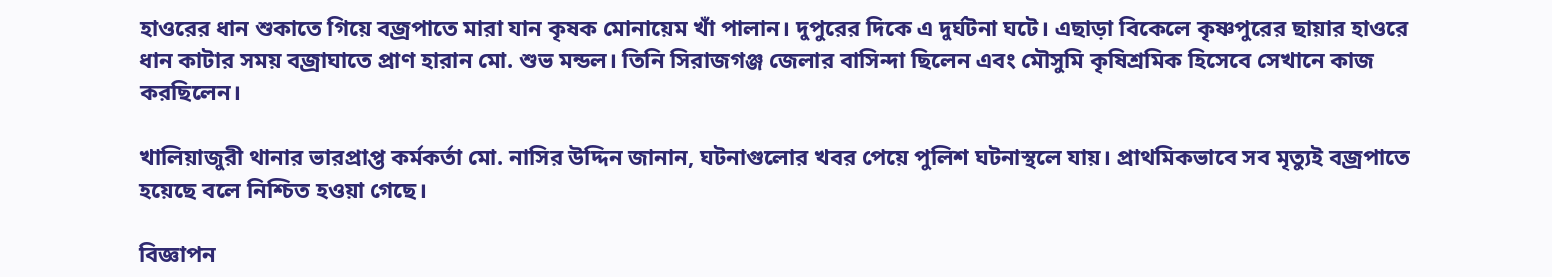হাওরের ধান শুকাতে গিয়ে বজ্রপাতে মারা যান কৃষক মোনায়েম খাঁ পালান। দুপুরের দিকে এ দুর্ঘটনা ঘটে। এছাড়া বিকেলে কৃষ্ণপুরের ছায়ার হাওরে ধান কাটার সময় বজ্রাঘাতে প্রাণ হারান মো. শুভ মন্ডল। তিনি সিরাজগঞ্জ জেলার বাসিন্দা ছিলেন এবং মৌসুমি কৃষিশ্রমিক হিসেবে সেখানে কাজ করছিলেন।

খালিয়াজুরী থানার ভারপ্রাপ্ত কর্মকর্তা মো. নাসির উদ্দিন জানান, ঘটনাগুলোর খবর পেয়ে পুলিশ ঘটনাস্থলে যায়। প্রাথমিকভাবে সব মৃত্যুই বজ্রপাতে হয়েছে বলে নিশ্চিত হওয়া গেছে।

বিজ্ঞাপন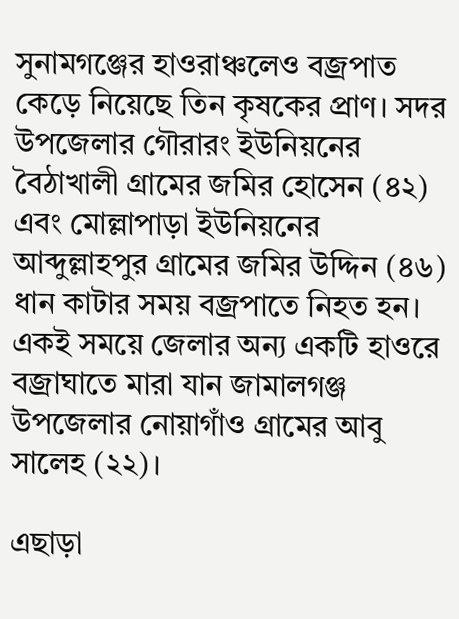সুনামগঞ্জের হাওরাঞ্চলেও বজ্রপাত কেড়ে নিয়েছে তিন কৃষকের প্রাণ। সদর উপজেলার গৌরারং ইউনিয়নের বৈঠাখালী গ্রামের জমির হোসেন (৪২) এবং মোল্লাপাড়া ইউনিয়নের আব্দুল্লাহপুর গ্রামের জমির উদ্দিন (৪৬) ধান কাটার সময় বজ্রপাতে নিহত হন। একই সময়ে জেলার অন্য একটি হাওরে বজ্রাঘাতে মারা যান জামালগঞ্জ উপজেলার নোয়াগাঁও গ্রামের আবু সালেহ (২২)।

এছাড়া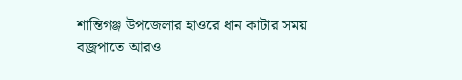শান্তিগঞ্জ উপজেলার হাওরে ধান কাটার সময় বজ্রপাতে আরও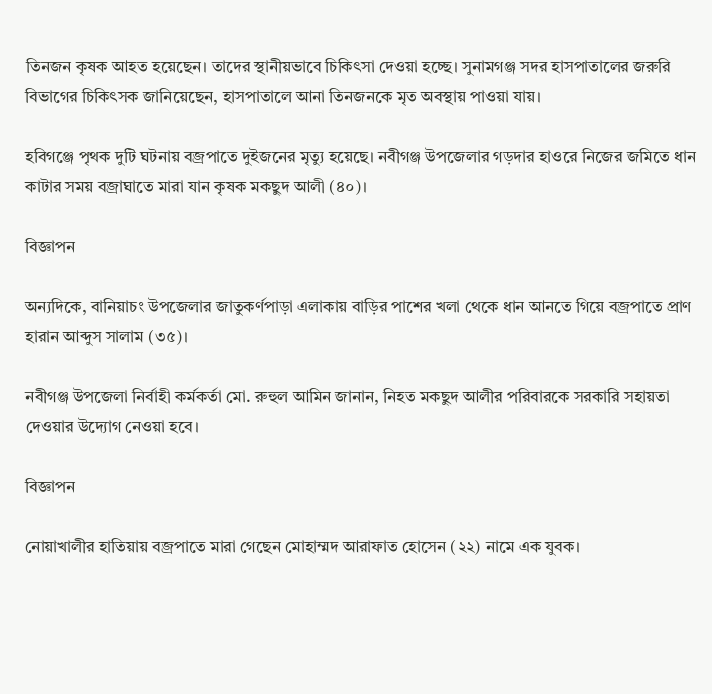তিনজন কৃষক আহত হয়েছেন। তাদের স্থানীয়ভাবে চিকিৎসা দেওয়া হচ্ছে। সুনামগঞ্জ সদর হাসপাতালের জরুরি বিভাগের চিকিৎসক জানিয়েছেন, হাসপাতালে আনা তিনজনকে মৃত অবস্থায় পাওয়া যায়।

হবিগঞ্জে পৃথক দুটি ঘটনায় বজ্রপাতে দুইজনের মৃত্যু হয়েছে। নবীগঞ্জ উপজেলার গড়দার হাওরে নিজের জমিতে ধান কাটার সময় বজ্রাঘাতে মারা যান কৃষক মকছুদ আলী (৪০)।

বিজ্ঞাপন

অন্যদিকে, বানিয়াচং উপজেলার জাতুকর্ণপাড়া এলাকায় বাড়ির পাশের খলা থেকে ধান আনতে গিয়ে বজ্রপাতে প্রাণ হারান আব্দুস সালাম (৩৫)।

নবীগঞ্জ উপজেলা নির্বাহী কর্মকর্তা মো. রুহুল আমিন জানান, নিহত মকছুদ আলীর পরিবারকে সরকারি সহায়তা দেওয়ার উদ্যোগ নেওয়া হবে।

বিজ্ঞাপন

নোয়াখালীর হাতিয়ায় বজ্রপাতে মারা গেছেন মোহাম্মদ আরাফাত হোসেন (২২) নামে এক যুবক।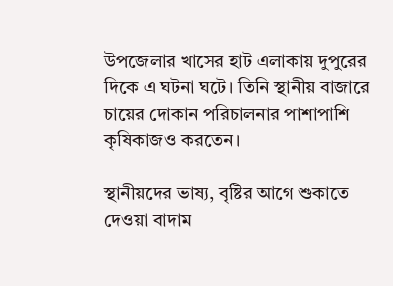উপজেলার খাসের হাট এলাকায় দুপুরের দিকে এ ঘটনা ঘটে। তিনি স্থানীয় বাজারে চায়ের দোকান পরিচালনার পাশাপাশি কৃষিকাজও করতেন।

স্থানীয়দের ভাষ্য, বৃষ্টির আগে শুকাতে দেওয়া বাদাম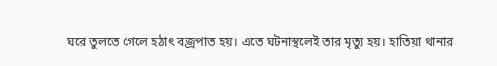ঘরে তুলতে গেলে হঠাৎ বজ্রপাত হয়। এতে ঘটনাস্থলেই তার মৃত্যু হয়। হাতিয়া থানার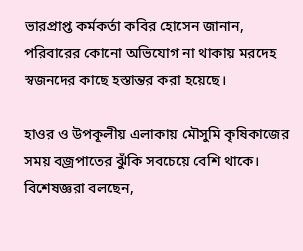ভারপ্রাপ্ত কর্মকর্তা কবির হোসেন জানান, পরিবারের কোনো অভিযোগ না থাকায় মরদেহ স্বজনদের কাছে হস্তান্তর করা হয়েছে।

হাওর ও উপকূলীয় এলাকায় মৌসুমি কৃষিকাজের সময় বজ্রপাতের ঝুঁকি সবচেয়ে বেশি থাকে। বিশেষজ্ঞরা বলছেন,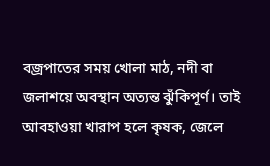বজ্রপাতের সময় খোলা মাঠ, নদী বা জলাশয়ে অবস্থান অত্যন্ত ঝুঁকিপূর্ণ। তাই আবহাওয়া খারাপ হলে কৃষক, জেলে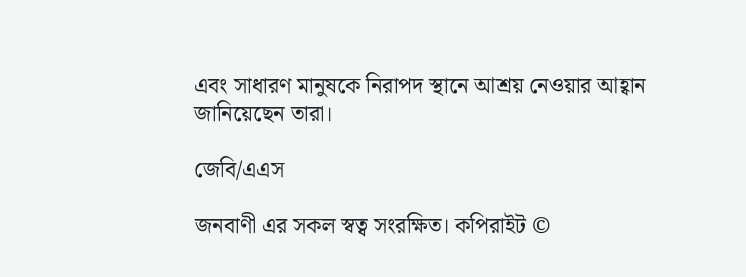এবং সাধারণ মানুষকে নিরাপদ স্থানে আশ্রয় নেওয়ার আহ্বান জানিয়েছেন তারা।

জেবি/এএস

জনবাণী এর সকল স্বত্ব সংরক্ষিত। কপিরাইট ©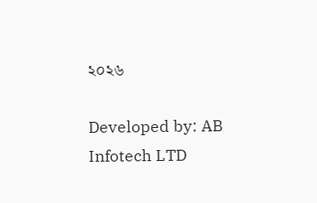২০২৬

Developed by: AB Infotech LTD